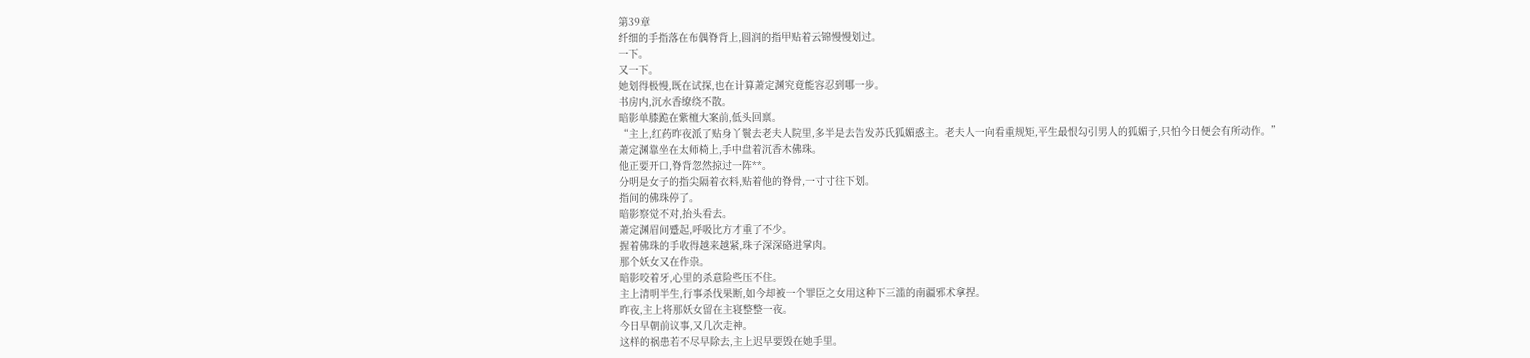第39章
纤细的手指落在布偶脊背上,圆润的指甲贴着云锦慢慢划过。
一下。
又一下。
她划得极慢,既在试探,也在计算萧定渊究竟能容忍到哪一步。
书房内,沉水香缭绕不散。
暗影单膝跪在紫檀大案前,低头回禀。
“主上,红药昨夜派了贴身丫鬟去老夫人院里,多半是去告发苏氏狐媚惑主。老夫人一向看重规矩,平生最恨勾引男人的狐媚子,只怕今日便会有所动作。”
萧定渊靠坐在太师椅上,手中盘着沉香木佛珠。
他正要开口,脊背忽然掠过一阵**。
分明是女子的指尖隔着衣料,贴着他的脊骨,一寸寸往下划。
指间的佛珠停了。
暗影察觉不对,抬头看去。
萧定渊眉间蹙起,呼吸比方才重了不少。
握着佛珠的手收得越来越紧,珠子深深硌进掌肉。
那个妖女又在作祟。
暗影咬着牙,心里的杀意险些压不住。
主上清明半生,行事杀伐果断,如今却被一个罪臣之女用这种下三滥的南疆邪术拿捏。
昨夜,主上将那妖女留在主寝整整一夜。
今日早朝前议事,又几次走神。
这样的祸患若不尽早除去,主上迟早要毁在她手里。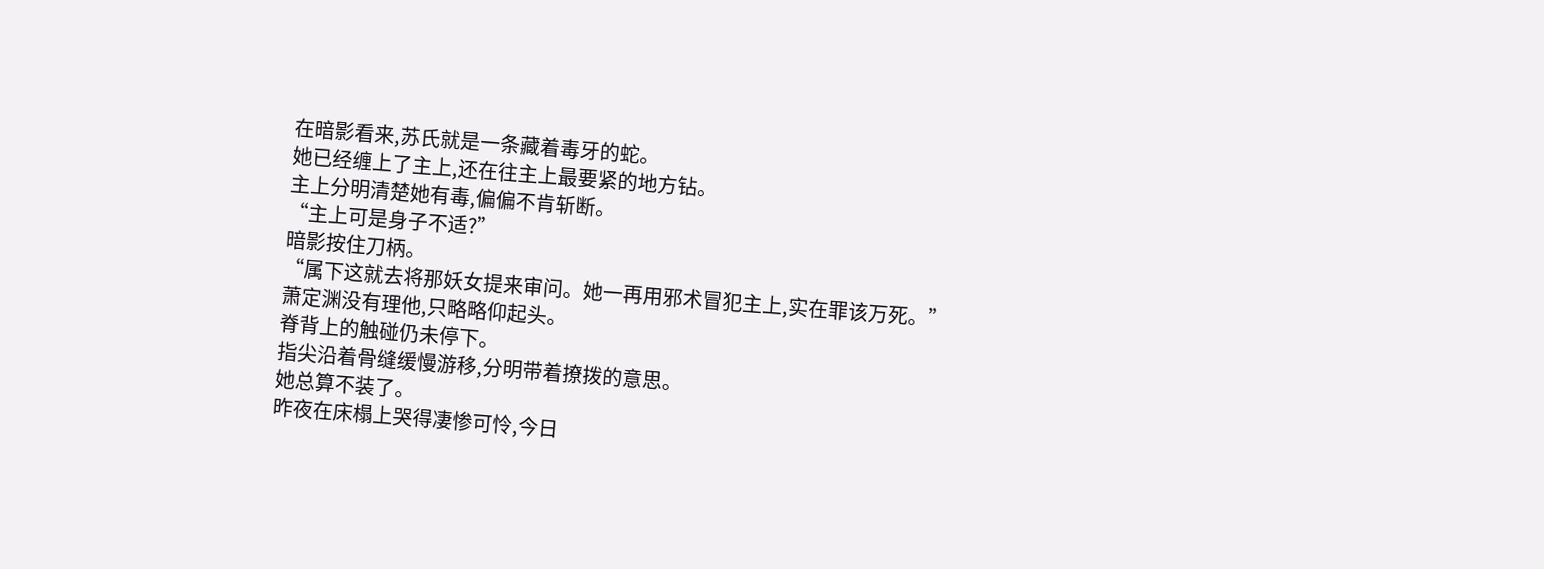在暗影看来,苏氏就是一条藏着毒牙的蛇。
她已经缠上了主上,还在往主上最要紧的地方钻。
主上分明清楚她有毒,偏偏不肯斩断。
“主上可是身子不适?”
暗影按住刀柄。
“属下这就去将那妖女提来审问。她一再用邪术冒犯主上,实在罪该万死。”
萧定渊没有理他,只略略仰起头。
脊背上的触碰仍未停下。
指尖沿着骨缝缓慢游移,分明带着撩拨的意思。
她总算不装了。
昨夜在床榻上哭得凄惨可怜,今日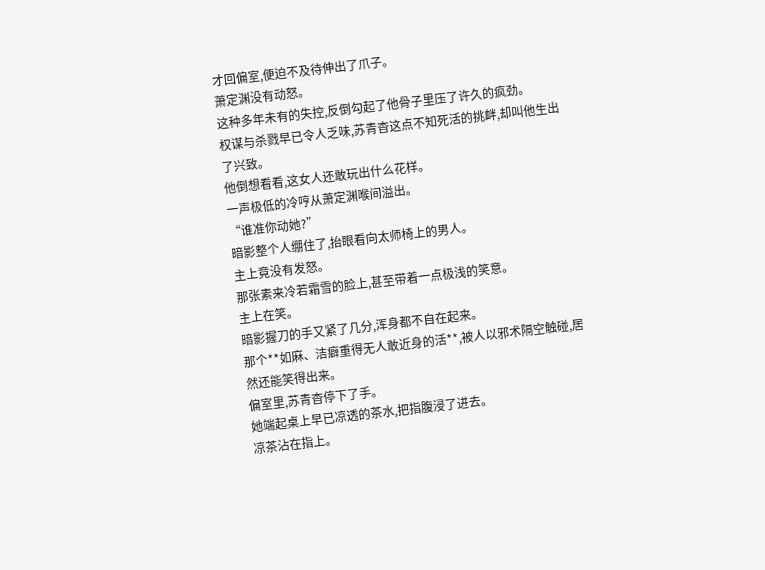才回偏室,便迫不及待伸出了爪子。
萧定渊没有动怒。
这种多年未有的失控,反倒勾起了他骨子里压了许久的疯劲。
权谋与杀戮早已令人乏味,苏青杳这点不知死活的挑衅,却叫他生出了兴致。
他倒想看看,这女人还敢玩出什么花样。
一声极低的冷哼从萧定渊喉间溢出。
“谁准你动她?”
暗影整个人绷住了,抬眼看向太师椅上的男人。
主上竟没有发怒。
那张素来冷若霜雪的脸上,甚至带着一点极浅的笑意。
主上在笑。
暗影握刀的手又紧了几分,浑身都不自在起来。
那个**如麻、洁癖重得无人敢近身的活**,被人以邪术隔空触碰,居然还能笑得出来。
偏室里,苏青杳停下了手。
她端起桌上早已凉透的茶水,把指腹浸了进去。
凉茶沾在指上。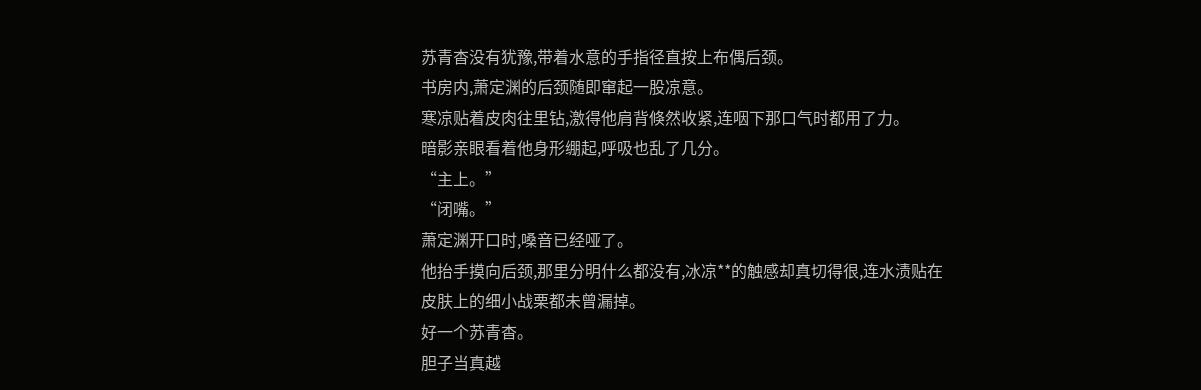苏青杳没有犹豫,带着水意的手指径直按上布偶后颈。
书房内,萧定渊的后颈随即窜起一股凉意。
寒凉贴着皮肉往里钻,激得他肩背倏然收紧,连咽下那口气时都用了力。
暗影亲眼看着他身形绷起,呼吸也乱了几分。
“主上。”
“闭嘴。”
萧定渊开口时,嗓音已经哑了。
他抬手摸向后颈,那里分明什么都没有,冰凉**的触感却真切得很,连水渍贴在皮肤上的细小战栗都未曾漏掉。
好一个苏青杳。
胆子当真越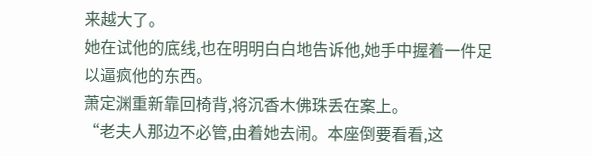来越大了。
她在试他的底线,也在明明白白地告诉他,她手中握着一件足以逼疯他的东西。
萧定渊重新靠回椅背,将沉香木佛珠丢在案上。
“老夫人那边不必管,由着她去闹。本座倒要看看,这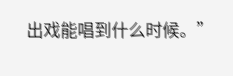出戏能唱到什么时候。”